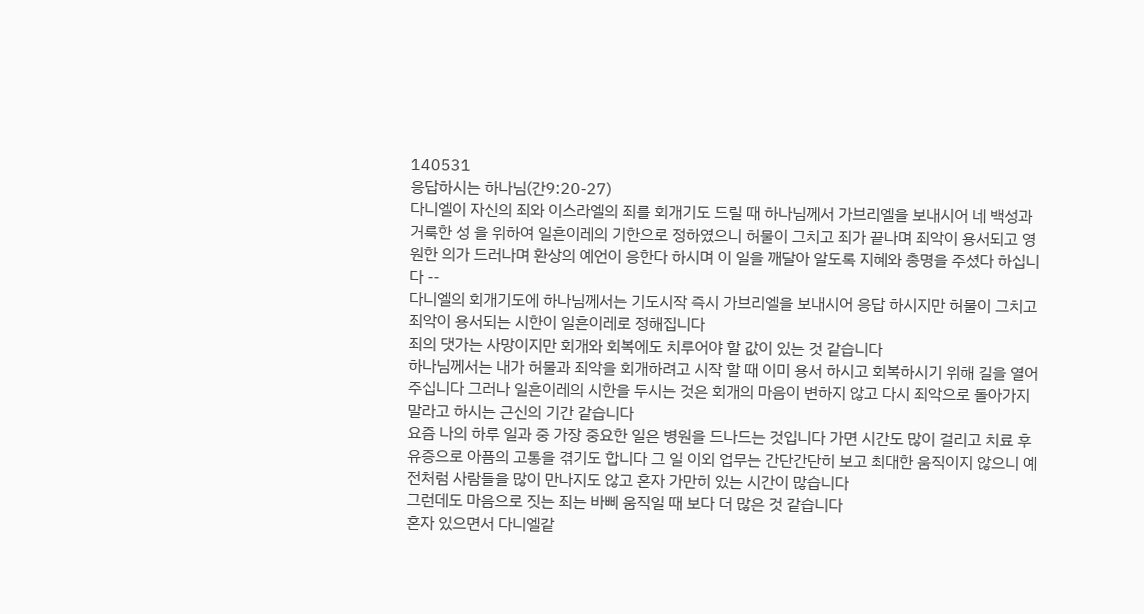140531
응답하시는 하나님(간9:20-27)
다니엘이 자신의 죄와 이스라엘의 죄를 회개기도 드릴 때 하나님께서 가브리엘을 보내시어 네 백성과 거룩한 성 을 위하여 일흔이레의 기한으로 정하였으니 허물이 그치고 죄가 끝나며 죄악이 용서되고 영원한 의가 드러나며 환상의 예언이 응한다 하시며 이 일을 깨달아 알도록 지혜와 총명을 주셨다 하십니다 --
다니엘의 회개기도에 하나님께서는 기도시작 즉시 가브리엘을 보내시어 응답 하시지만 허물이 그치고 죄악이 용서되는 시한이 일흔이레로 정해집니다
죄의 댓가는 사망이지만 회개와 회복에도 치루어야 할 값이 있는 것 같습니다
하나님께서는 내가 허물과 죄악을 회개하려고 시작 할 때 이미 용서 하시고 회복하시기 위해 길을 열어 주십니다 그러나 일흔이레의 시한을 두시는 것은 회개의 마음이 변하지 않고 다시 죄악으로 돌아가지 말라고 하시는 근신의 기간 같습니다
요즘 나의 하루 일과 중 가장 중요한 일은 병원을 드나드는 것입니다 가면 시간도 많이 걸리고 치료 후유증으로 아픔의 고통을 겪기도 합니다 그 일 이외 업무는 간단간단히 보고 최대한 움직이지 않으니 예전처럼 사람들을 많이 만나지도 않고 혼자 가만히 있는 시간이 많습니다
그런데도 마음으로 짓는 죄는 바삐 움직일 때 보다 더 많은 것 같습니다
혼자 있으면서 다니엘같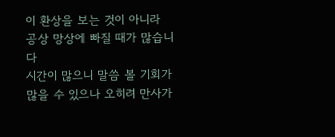이 환상을 보는 것이 아니라 공상 망상에 빠질 때가 많습니다
시간이 많으니 말씀 볼 기회가 많을 수 있으나 오히려 만사가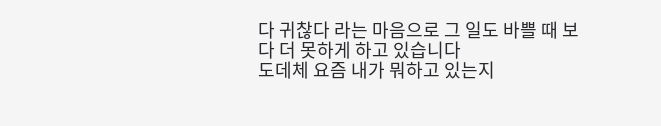다 귀찮다 라는 마음으로 그 일도 바쁠 때 보다 더 못하게 하고 있습니다
도데체 요즘 내가 뭐하고 있는지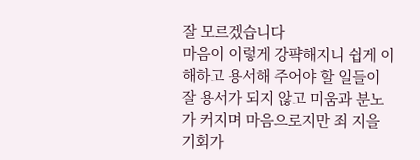잘 모르겠습니다
마음이 이렇게 강퍅해지니 쉽게 이해하고 용서해 주어야 할 일들이 잘 용서가 되지 않고 미움과 분노가 커지며 마음으로지만 죄 지을 기회가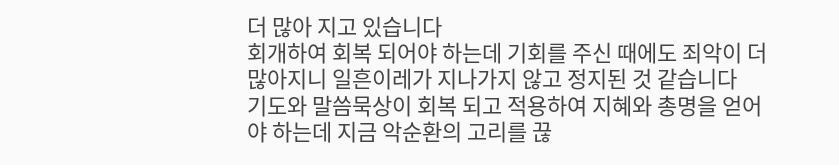더 많아 지고 있습니다
회개하여 회복 되어야 하는데 기회를 주신 때에도 죄악이 더 많아지니 일흔이레가 지나가지 않고 정지된 것 같습니다
기도와 말씀묵상이 회복 되고 적용하여 지혜와 총명을 얻어야 하는데 지금 악순환의 고리를 끊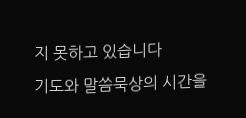지 못하고 있습니다
기도와 말씀묵상의 시간을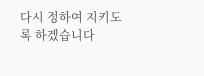다시 정하여 지키도록 하겠습니다